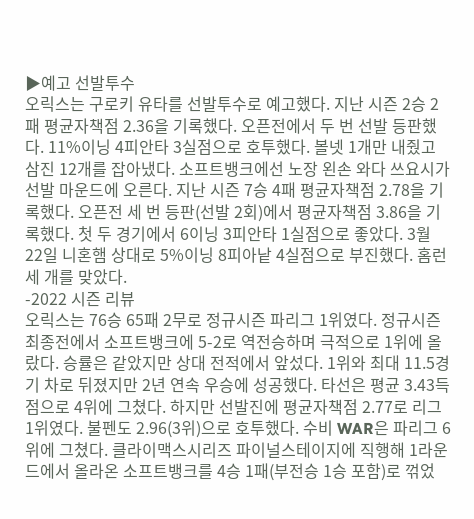▶예고 선발투수
오릭스는 구로키 유타를 선발투수로 예고했다. 지난 시즌 2승 2패 평균자책점 2.36을 기록했다. 오픈전에서 두 번 선발 등판했다. 11%이닝 4피안타 3실점으로 호투했다. 볼넷 1개만 내줬고 삼진 12개를 잡아냈다. 소프트뱅크에선 노장 왼손 와다 쓰요시가 선발 마운드에 오른다. 지난 시즌 7승 4패 평균자책점 2.78을 기록했다. 오픈전 세 번 등판(선발 2회)에서 평균자책점 3.86을 기록했다. 첫 두 경기에서 6이닝 3피안타 1실점으로 좋았다. 3월 22일 니혼햄 상대로 5%이닝 8피아낱 4실점으로 부진했다. 홈런 세 개를 맞았다.
-2022 시즌 리뷰
오릭스는 76승 65패 2무로 정규시즌 파리그 1위였다. 정규시즌 최종전에서 소프트뱅크에 5-2로 역전승하며 극적으로 1위에 올랐다. 승률은 같았지만 상대 전적에서 앞섰다. 1위와 최대 11.5경기 차로 뒤졌지만 2년 연속 우승에 성공했다. 타선은 평균 3.43득점으로 4위에 그쳤다. 하지만 선발진에 평균자책점 2.77로 리그 1위였다. 불펜도 2.96(3위)으로 호투했다. 수비 WAR은 파리그 6위에 그쳤다. 클라이맥스시리즈 파이널스테이지에 직행해 1라운드에서 올라온 소프트뱅크를 4승 1패(부전승 1승 포함)로 꺾었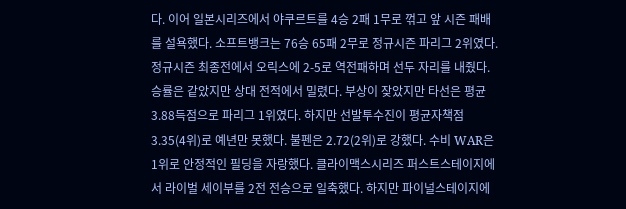다. 이어 일본시리즈에서 야쿠르트를 4승 2패 1무로 꺾고 앞 시즌 패배를 설욕했다. 소프트뱅크는 76승 65패 2무로 정규시즌 파리그 2위였다. 정규시즌 최종전에서 오릭스에 2-5로 역전패하며 선두 자리를 내줬다. 승률은 같았지만 상대 전적에서 밀렸다. 부상이 잦았지만 타선은 평균 3.88득점으로 파리그 1위였다. 하지만 선발투수진이 평균자책점 3.35(4위)로 예년만 못했다. 불펜은 2.72(2위)로 강했다. 수비 WAR은 1위로 안정적인 필딩을 자랑했다. 클라이맥스시리즈 퍼스트스테이지에서 라이벌 세이부를 2전 전승으로 일축했다. 하지만 파이널스테이지에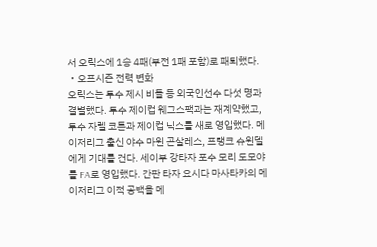서 오릭스에 1승 4패(부전 1패 포함)로 패퇴했다.
・오프시즌 전력 변화
오릭스는 투수 제시 비들 등 외국인선수 다섯 명과 결별했다. 투수 제이컵 웨그스팩과는 재계약했고, 투수 자렐 코튼과 제이컵 닉스를 새로 영입했다. 메이저리그 출신 야수 마윈 곤살레스, 프랭크 슈윈델에게 기대를 건다. 세이부 강타자 포수 모리 도모야를 FA로 영입했다. 간판 타자 요시다 마사타카의 메이저리그 이적 공백을 메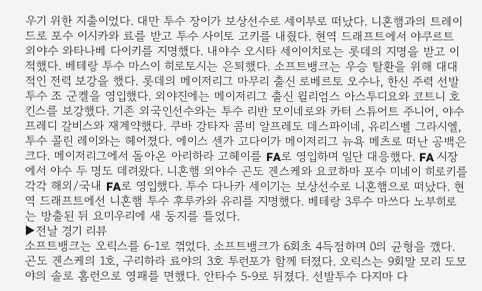우기 위한 지출이었다. 대만 투수 장이가 보상선수로 세이부로 떠났다. 니혼햄과의 트레이드로 포수 이시카와 료를 받고 투수 사이토 고키를 내줬다. 현역 드래프트에서 야쿠르트 외야수 와타나베 다이키를 지명했다. 내야수 오시타 세이이치로는 롯데의 지명을 받고 이적했다. 베테랑 투수 마스이 히로토시는 은퇴했다. 소프트뱅크는 우승 탈환을 위해 대대적인 전력 보강을 했다. 롯데의 메이저리그 마무리 출신 로베르토 오수나, 한신 주력 선발투수 조 군켈을 영입했다. 외야진에는 메이저리그 출신 윌리엄스 아스투디요와 코트니 호킨스를 보강했다. 기존 외국인선수와는 투수 리반 모이네로와 카터 스튜어트 주니어, 야수 프레디 갈비스와 재계약했다. 쿠바 강타자 콤비 알프레도 데스파이네, 유리스벨 그라시엘, 투수 콜린 레이와는 헤어졌다. 에이스 센가 고다이가 메이저리그 뉴욕 메츠로 떠난 공백은 크다. 메이저리그에서 돌아온 아리하라 고헤이를 FA로 영입하며 일단 대응했다. FA 시장에서 야수 두 명도 데려왔다. 니혼햄 외야수 곤도 겐스케와 요코하마 포수 미네이 히로키를 각각 해외/국내 FA로 영입했다. 투수 다나카 세이기는 보상선수로 니혼햄으로 떠났다. 현역 드래프트에선 니혼햄 투수 후루카와 유리를 지명했다. 베테랑 3루수 마쓰다 노부히로는 방출된 뒤 요미우리에 새 둥지를 틀었다.
▶전날 경기 리뷰
소프트뱅크는 오릭스를 6-1로 꺾었다. 소프트뱅크가 6회초 4득점하며 0의 균형을 깼다. 곤도 겐스케의 1호, 구리하라 료야의 3호 투런포가 함께 터졌다. 오릭스는 9회말 모리 도모야의 솔로 홈런으로 영패를 면했다. 안타수 5-9로 뒤졌다. 선발투수 다지마 다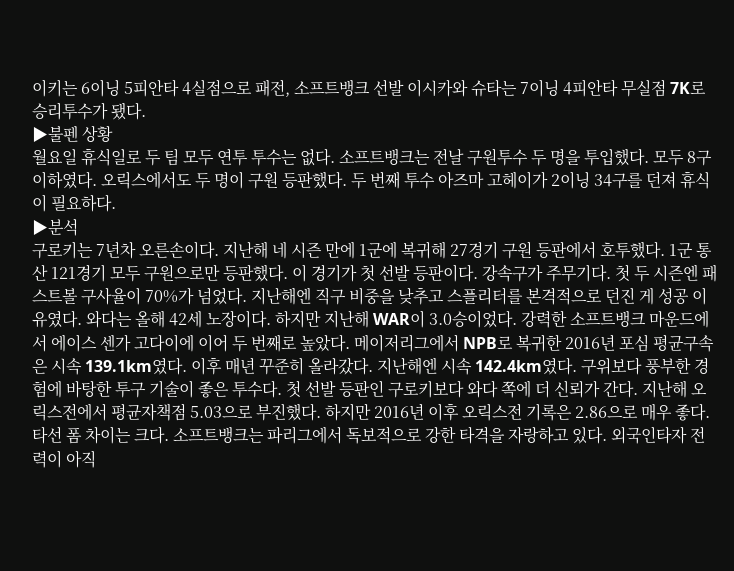이키는 6이닝 5피안타 4실점으로 패전, 소프트뱅크 선발 이시카와 슈타는 7이닝 4피안타 무실점 7K로 승리투수가 됐다.
▶불펜 상황
월요일 휴식일로 두 팀 모두 연투 투수는 없다. 소프트뱅크는 전날 구원투수 두 명을 투입했다. 모두 8구 이하였다. 오릭스에서도 두 명이 구원 등판했다. 두 번째 투수 아즈마 고헤이가 2이닝 34구를 던져 휴식이 필요하다.
▶분석
구로키는 7년차 오른손이다. 지난해 네 시즌 만에 1군에 복귀해 27경기 구원 등판에서 호투했다. 1군 통산 121경기 모두 구원으로만 등판했다. 이 경기가 첫 선발 등판이다. 강속구가 주무기다. 첫 두 시즌엔 패스트볼 구사율이 70%가 넘었다. 지난해엔 직구 비중을 낮추고 스플리터를 본격적으로 던진 게 성공 이유였다. 와다는 올해 42세 노장이다. 하지만 지난해 WAR이 3.0승이었다. 강력한 소프트뱅크 마운드에서 에이스 센가 고다이에 이어 두 번째로 높았다. 메이저리그에서 NPB로 복귀한 2016년 포심 평균구속은 시속 139.1km였다. 이후 매년 꾸준히 올라갔다. 지난해엔 시속 142.4km였다. 구위보다 풍부한 경험에 바탕한 투구 기술이 좋은 투수다. 첫 선발 등판인 구로키보다 와다 쪽에 더 신뢰가 간다. 지난해 오릭스전에서 평균자책점 5.03으로 부진했다. 하지만 2016년 이후 오릭스전 기록은 2.86으로 매우 좋다. 타선 폼 차이는 크다. 소프트뱅크는 파리그에서 독보적으로 강한 타격을 자랑하고 있다. 외국인타자 전력이 아직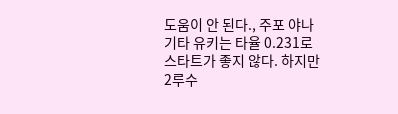도움이 안 된다., 주포 야나기타 유키는 타율 0.231로 스타트가 좋지 않다. 하지만 2루수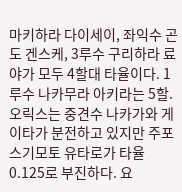마키하라 다이세이, 좌익수 곤도 겐스케, 3루수 구리하라 료야가 모두 4할대 타율이다. 1루수 나카무라 아키라는 5할. 오릭스는 중견수 나카가와 게이타가 분전하고 있지만 주포 스기모토 유타로가 타율 0.125로 부진하다. 요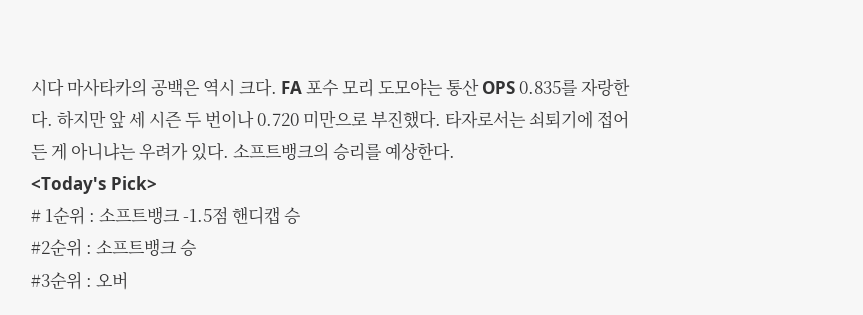시다 마사타카의 공백은 역시 크다. FA 포수 모리 도모야는 통산 OPS 0.835를 자랑한다. 하지만 앞 세 시즌 두 번이나 0.720 미만으로 부진했다. 타자로서는 쇠퇴기에 접어든 게 아니냐는 우려가 있다. 소프트뱅크의 승리를 예상한다.
<Today's Pick>
# 1순위 : 소프트뱅크 -1.5점 핸디캡 승
#2순위 : 소프트뱅크 승
#3순위 : 오버